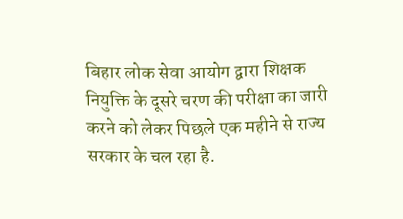बिहार लोक सेवा आयोग द्वारा शिक्षक नियुक्ति के दूसरे चरण की परीक्षा का जारी करने को लेकर पिछले एक महीने से राज्य सरकार के चल रहा है.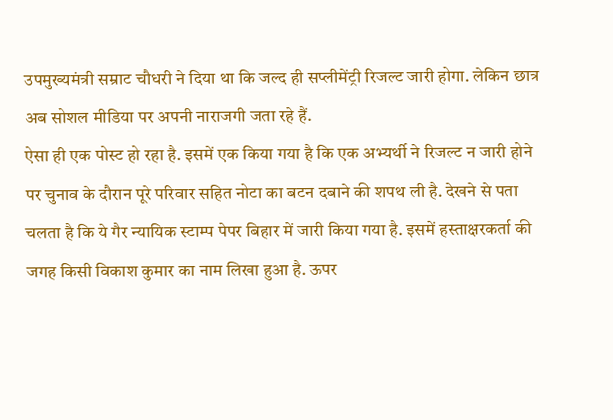उपमुख्यमंत्री सम्राट चौधरी ने दिया था कि जल्द ही सप्लीमेंट्री रिजल्ट जारी होगा. लेकिन छात्र अब सोशल मीडिया पर अपनी नाराजगी जता रहे हैं.
ऐसा ही एक पोस्ट हो रहा है. इसमें एक किया गया है कि एक अभ्यर्थी ने रिजल्ट न जारी होने पर चुनाव के दौरान पूरे परिवार सहित नोटा का बटन दबाने की शपथ ली है. देखने से पता चलता है कि ये गैर न्यायिक स्टाम्प पेपर बिहार में जारी किया गया है. इसमें हस्ताक्षरकर्ता की जगह किसी विकाश कुमार का नाम लिखा हुआ है. ऊपर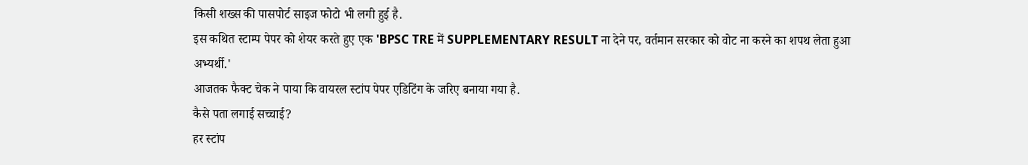किसी शख्स की पासपोर्ट साइज फोटो भी लगी हुई है.
इस कथित स्टाम्प पेपर को शेयर करते हुए एक 'BPSC TRE में SUPPLEMENTARY RESULT ना देने पर, वर्तमान सरकार को वोट ना करने का शपथ लेता हुआ अभ्यर्थी.'
आजतक फैक्ट चेक ने पाया कि वायरल स्टांप पेपर एडिटिंग के जरिए बनाया गया है.
कैसे पता लगाई सच्चाई?
हर स्टांप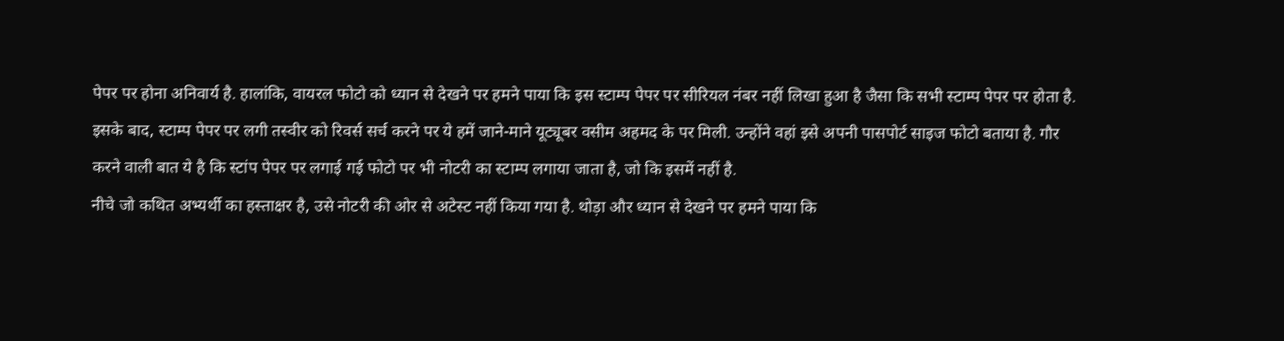पेपर पर होना अनिवार्य है. हालांकि, वायरल फोटो को ध्यान से देखने पर हमने पाया कि इस स्टाम्प पेपर पर सीरियल नंबर नहीं लिखा हुआ है जैसा कि सभी स्टाम्प पेपर पर होता है.
इसके बाद, स्टाम्प पेपर पर लगी तस्वीर को रिवर्स सर्च करने पर ये हमें जाने-माने यूट्यूबर वसीम अहमद के पर मिली. उन्होंने वहां इसे अपनी पासपोर्ट साइज फोटो बताया है. गौर करने वाली बात ये है कि स्टांप पेपर पर लगाई गई फोटो पर भी नोटरी का स्टाम्प लगाया जाता है, जो कि इसमें नहीं है.
नीचे जो कथित अभ्यर्थी का हस्ताक्षर है, उसे नोटरी की ओर से अटेस्ट नहीं किया गया है. थोड़ा और ध्यान से देखने पर हमने पाया कि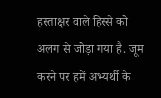हस्ताक्षर वाले हिस्से को अलग से जोड़ा गया है. जूम करने पर हमें अभ्यर्थी के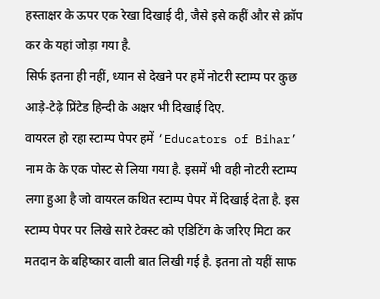हस्ताक्षर के ऊपर एक रेखा दिखाई दी, जैसे इसे कहीं और से क्रॉप कर के यहां जोड़ा गया है.
सिर्फ इतना ही नहीं, ध्यान से देखने पर हमें नोटरी स्टाम्प पर कुछ आड़े-टेढ़े प्रिंटेड हिन्दी के अक्षर भी दिखाई दिए.
वायरल हो रहा स्टाम्प पेपर हमें ‘Educators of Bihar’ नाम के के एक पोस्ट से लिया गया है. इसमें भी वही नोटरी स्टाम्प लगा हुआ है जो वायरल कथित स्टाम्प पेपर में दिखाई देता है. इस स्टाम्प पेपर पर लिखे सारे टेक्स्ट को एडिटिंग के जरिए मिटा कर मतदान के बहिष्कार वाली बात लिखी गई है. इतना तो यहीं साफ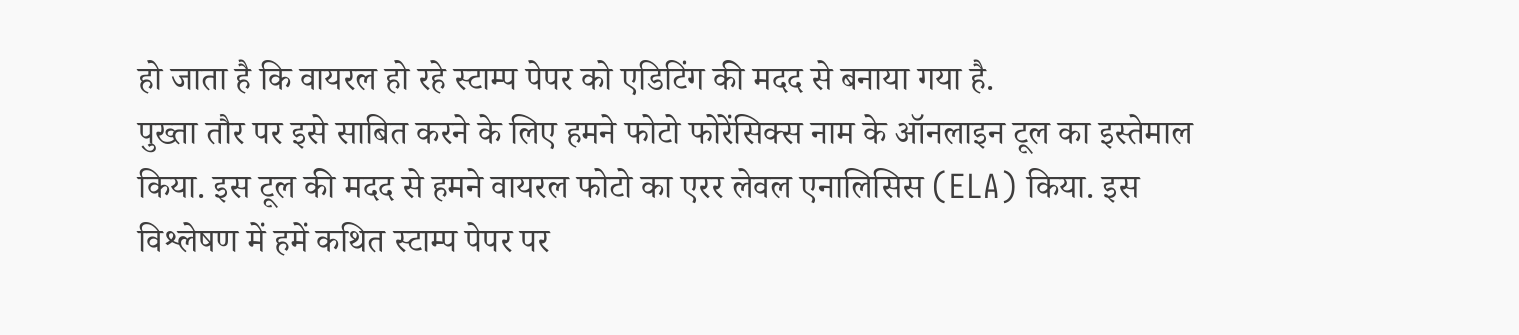हो जाता है कि वायरल हो रहे स्टाम्प पेपर को एडिटिंग की मदद से बनाया गया है.
पुख्ता तौर पर इसे साबित करने के लिए हमने फोटो फोरेंसिक्स नाम के ऑनलाइन टूल का इस्तेमाल किया. इस टूल की मदद से हमने वायरल फोटो का एरर लेवल एनालिसिस (ELA) किया. इस विश्लेषण में हमें कथित स्टाम्प पेपर पर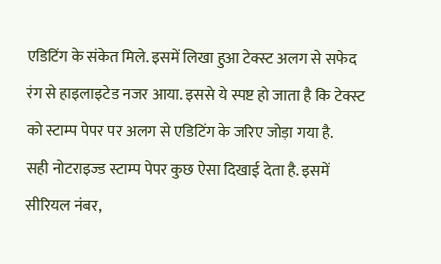एडिटिंग के संकेत मिले. इसमें लिखा हुआ टेक्स्ट अलग से सफेद रंग से हाइलाइटेड नजर आया. इससे ये स्पष्ट हो जाता है कि टेक्स्ट को स्टाम्प पेपर पर अलग से एडिटिंग के जरिए जोड़ा गया है.
सही नोटराइज्ड स्टाम्प पेपर कुछ ऐसा दिखाई देता है. इसमें सीरियल नंबर,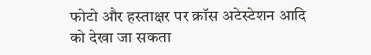फोटो और हस्ताक्षर पर क्रॉस अटेस्टेशन आदि को देखा जा सकता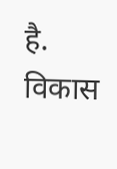है.
विकास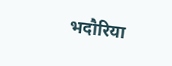भदौरिया